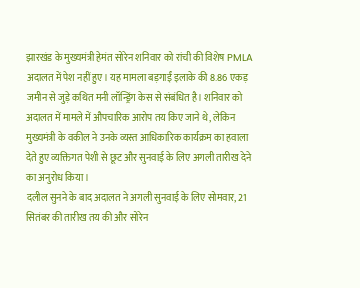झारखंड के मुख्यमंत्री हेमंत सोरेन शनिवार को रांची की विशेष PMLA अदालत में पेश नहीं हुए। यह मामला बड़गाईं इलाके की 8.86 एकड़ जमीन से जुड़े कथित मनी लॉन्ड्रिंग केस से संबंधित है। शनिवार को अदालत में मामले में औपचारिक आरोप तय किए जाने थे, लेकिन मुख्यमंत्री के वकील ने उनके व्यस्त आधिकारिक कार्यक्रम का हवाला देते हुए व्यक्तिगत पेशी से छूट और सुनवाई के लिए अगली तारीख देने का अनुरोध किया।
दलील सुनने के बाद अदालत ने अगली सुनवाई के लिए सोमवार, 21 सितंबर की तारीख तय की और सोरेन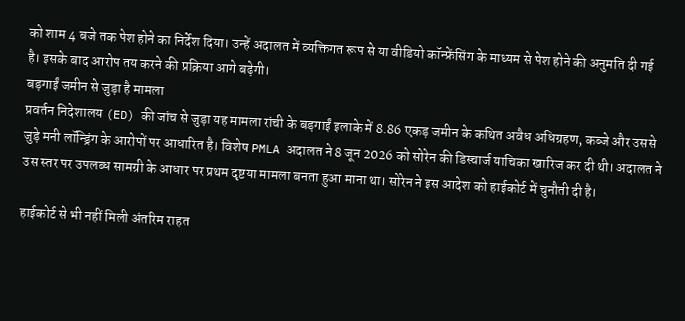को शाम 4 बजे तक पेश होने का निर्देश दिया। उन्हें अदालत में व्यक्तिगत रूप से या वीडियो कॉन्फ्रेंसिंग के माध्यम से पेश होने की अनुमति दी गई है। इसके बाद आरोप तय करने की प्रक्रिया आगे बढ़ेगी।
बड़गाईं जमीन से जुड़ा है मामला
प्रवर्तन निदेशालय (ED) की जांच से जुड़ा यह मामला रांची के बड़गाईं इलाके में 8.86 एकड़ जमीन के कथित अवैध अधिग्रहण, कब्जे और उससे जुड़े मनी लॉन्ड्रिंग के आरोपों पर आधारित है। विशेष PMLA अदालत ने 8 जून 2026 को सोरेन की डिस्चार्ज याचिका खारिज कर दी थी। अदालत ने उस स्तर पर उपलब्ध सामग्री के आधार पर प्रथम दृष्टया मामला बनता हुआ माना था। सोरेन ने इस आदेश को हाईकोर्ट में चुनौती दी है।

हाईकोर्ट से भी नहीं मिली अंतरिम राहत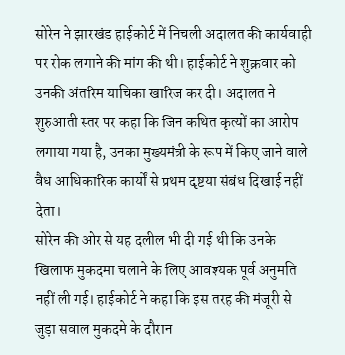सोरेन ने झारखंड हाईकोर्ट में निचली अदालत की कार्यवाही पर रोक लगाने की मांग की थी। हाईकोर्ट ने शुक्रवार को उनकी अंतरिम याचिका खारिज कर दी। अदालत ने शुरुआती स्तर पर कहा कि जिन कथित कृत्यों का आरोप लगाया गया है, उनका मुख्यमंत्री के रूप में किए जाने वाले वैध आधिकारिक कार्यों से प्रथम दृष्टया संबंध दिखाई नहीं देता।
सोरेन की ओर से यह दलील भी दी गई थी कि उनके खिलाफ मुकदमा चलाने के लिए आवश्यक पूर्व अनुमति नहीं ली गई। हाईकोर्ट ने कहा कि इस तरह की मंजूरी से जुड़ा सवाल मुकदमे के दौरान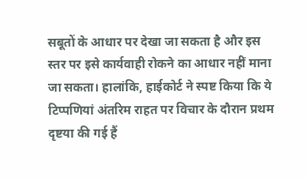सबूतों के आधार पर देखा जा सकता है और इस स्तर पर इसे कार्यवाही रोकने का आधार नहीं माना जा सकता। हालांकि, हाईकोर्ट ने स्पष्ट किया कि ये टिप्पणियां अंतरिम राहत पर विचार के दौरान प्रथम दृष्टया की गई हैं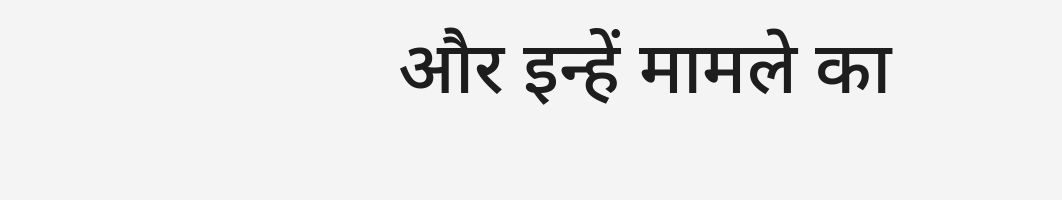और इन्हें मामले का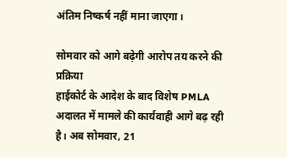अंतिम निष्कर्ष नहीं माना जाएगा।

सोमवार को आगे बढ़ेगी आरोप तय करने की प्रक्रिया
हाईकोर्ट के आदेश के बाद विशेष PMLA अदालत में मामले की कार्यवाही आगे बढ़ रही है। अब सोमवार, 21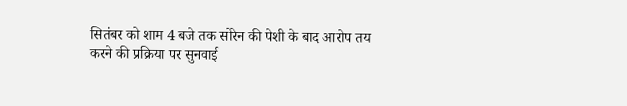सितंबर को शाम 4 बजे तक सोरेन की पेशी के बाद आरोप तय करने की प्रक्रिया पर सुनवाई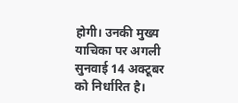होगी। उनकी मुख्य याचिका पर अगली सुनवाई 14 अक्टूबर को निर्धारित है।